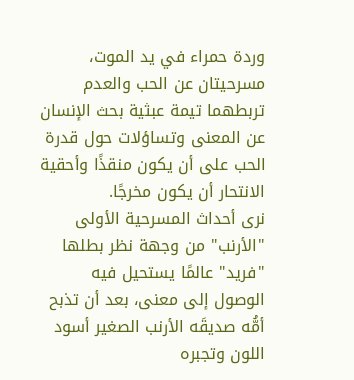وردة حمراء في يد الموت، مسرحيتان عن الحب والعدم تربطهما تيمة عبثية بحث الإنسان عن المعنى وتساؤلات حول قدرة الحب على أن يكون منقذًا وأحقية الانتحار أن يكون مخرجًا.
نرى أحداث المسرحية الأولى "الأرنب" من وجهة نظر بطلها "فريد" عالمًا يستحيل فيه الوصول إلى معنى، بعد أن تذبح أمُّه صديقَه الأرنب الصغير أسود اللون وتجبره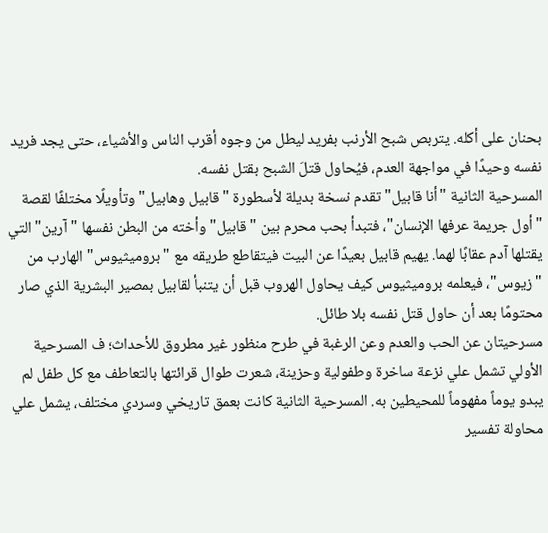بحنان على أكله. يتربص شبح الأرنب بفريد ليطل من وجوه أقرب الناس والأشياء، حتى يجد فريد نفسه وحيدًا في مواجهة العدم، فيُحاول قتلَ الشبح بقتل نفسه.
المسرحية الثانية "أنا قابيل" تقدم نسخة بديلة لأسطورة "قابيل وهابيل" وتأويلًا مختلفًا لقصة "أول جريمة عرفها الإنسان"، فتبدأ بحب محرم بين "قابيل" وأخته من البطن نفسها "آرين" التي يقتلها آدم عقابًا لهما. يهيم قابيل بعيدًا عن البيت فيتقاطع طريقه مع "بروميثيوس" الهارب من "زيوس"، فيعلمه بروميثيوس كيف يحاول الهروب قبل أن يتنبأ لقابيل بمصير البشرية الذي صار محتومًا بعد أن حاول قتل نفسه بلا طائل.
مسرحيتان عن الحب والعدم وعن الرغبة في طرح منظور غير مطروق للأحداث؛ ف المسرحية الأولي تشمل علي نزعة ساخرة وطفولية وحزينة، شعرت طوال قرائتها بالتعاطف مع كل طفل لم يبدو يوماً مفهوماً للمحيطين به. المسرحية الثانية كانت بعمق تاريخي وسردي مختلف، يشمل علي محاولة تفسير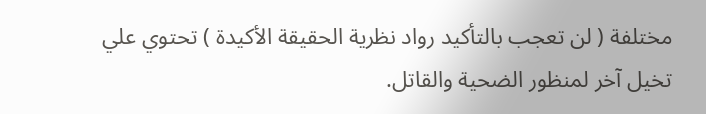مختلفة ( لن تعجب بالتأكيد رواد نظرية الحقيقة الأكيدة ) تحتوي علي تخيل آخر لمنظور الضحية والقاتل.